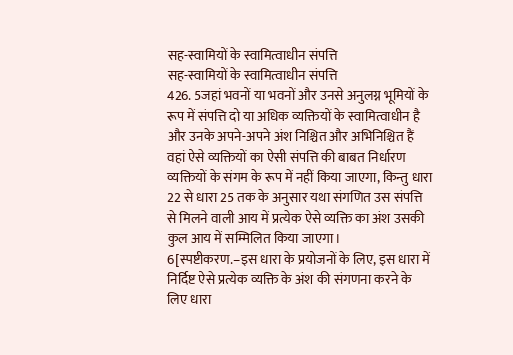सह-स्वामियों के स्वामित्वाधीन संपत्ति
सह-स्वामियों के स्वामित्वाधीन संपत्ति
426. 5जहां भवनों या भवनों और उनसे अनुलग्न भूमियों के रूप में संपत्ति दो या अधिक व्यक्तियों के स्वामित्वाधीन है और उनके अपने-अपने अंश निश्चित और अभिनिश्चित हैं वहां ऐसे व्यक्तियों का ऐसी संपत्ति की बाबत निर्धारण व्यक्तियों के संगम के रूप में नहीं किया जाएगा, किन्तु धारा 22 से धारा 25 तक के अनुसार यथा संगणित उस संपत्ति से मिलने वाली आय में प्रत्येक ऐसे व्यक्ति का अंश उसकी कुल आय में सम्मिलित किया जाएगा।
6[स्पष्टीकरण.–इस धारा के प्रयोजनों के लिए, इस धारा में निर्दिष्ट ऐसे प्रत्येक व्यक्ति के अंश की संगणना करने के लिए धारा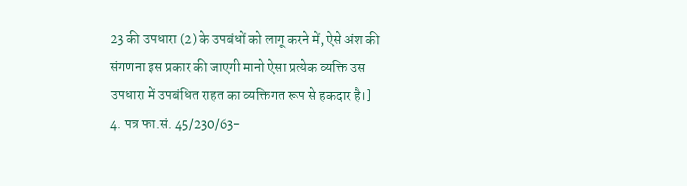23 की उपधारा (2) के उपबंधों को लागू करने में, ऐसे अंश की संगणना इस प्रकार की जाएगी मानो ऐसा प्रत्येक व्यक्ति उस उपधारा में उपबंधित राहत का व्यक्तिगत रूप से हकदार है।]
4. पत्र फा.सं. 45/230/63-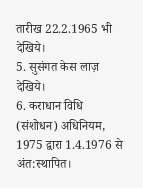तारीख 22.2.1965 भी देखिये।
5. सुसंगत केस लाज़ देखिये।
6. कराधान विधि (संशोधन) अधिनियम, 1975 द्वारा 1.4.1976 से अंत:स्थापित।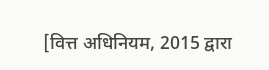[वित्त अधिनियम, 2015 द्वारा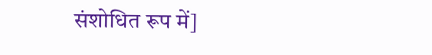संशोधित रूप में]